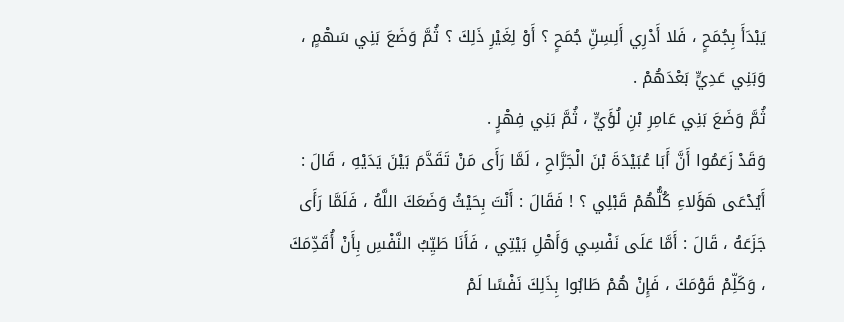يَبْدَأَ بِجُمَحٍ ، فَلا أَدْرِي أَلِسِنِّ جُمَحٍ ؟ أَوْ لِغَيْرِ ذَلِكَ ؟ ثُمَّ وَضَعَ بَنِي سَهْمٍ ، وَبَنِي عَدِيٍّ بَعْدَهُمْ .
ثُمَّ وَضَعَ بَنِي عَامِرِ بْنِ لُؤَيٍّ ، ثُمَّ بَنِي فِهْرٍ .
وَقَدْ زَعَمُوا أَنَّ أَبَا عُبَيْدَةَ بْنَ الْجَرَّاحِ ، لَمَّا رَأَى مَنْ تَقَدَّمَ بَيْنَ يَدَيْهِ ، قَالَ : أَيُدْعَى هَؤَلاءِ كُلُّهُمْ قَبْلِي ؟ ! فَقَالَ : أَنْتَ بِحَيْثُ وَضَعَكَ اللَّهُ ، فَلَمَّا رَأَى جَزَعَهُ ، قَالَ : أَمَّا عَلَى نَفْسِي وَأَهْلِ بَيْتِي ، فَأَنَا طَيِّبُ النَّفْسِ بِأَنْ أُقَدِّمَكَ ، وَكَلِّمْ قَوْمَكَ ، فَإِنْ هُمْ طَابُوا بِذَلِكَ نَفْسًا لَمْ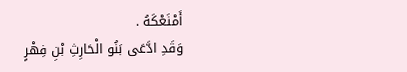أَمْنَعْكَهُ .
وَقَدِ ادَّعَى بَنُو الْحَارِثِ بْنِ فِهْرٍ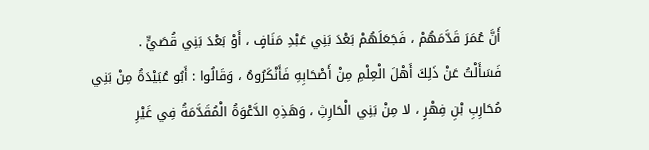أَنَّ عُمَرَ قَدَّمَهُمْ ، فَجَعَلَهُمْ بَعْدَ بَنِي عَبْدِ مَنَافٍ ، أَوْ بَعْدَ بَنِي قُصَيٍّ .
فَسَأَلْتُ عَنْ ذَلِكَ أَهْلَ الْعِلْمِ مِنْ أَصْحَابِهِ فَأَنْكَرُوهُ ، وَقَالُوا : أَبُو عُبَيْدَةُ مِنْ بَنِي مُحَارِبِ بْنِ فِهْرٍ ، لا مِنْ بَنِي الْحَارِثِ ، وَهَذِهِ الدَّعْوَةُ الْمُقَدَّمَةُ فِي غَيْرِ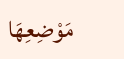مَوْضِعِهَا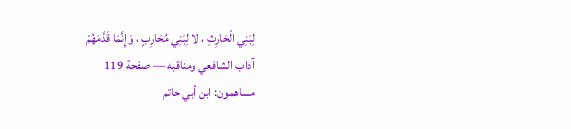لِبَنِي الْحَارِثِ ، لا لِبَنِي مُحَارِبٍ ، وَإِنَّمَا قَدَّمَهُمْ
آداب الشافعي ومناقبه — صفحة 119
مساهمون: ابن أبي حاتم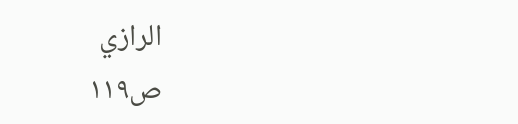الرازي
ص١١٩